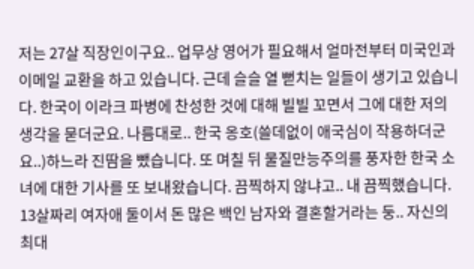저는 27살 직장인이구요.. 업무상 영어가 필요해서 얼마전부터 미국인과 이메일 교환을 하고 있습니다. 근데 슬슬 열 뻗치는 일들이 생기고 있습니다. 한국이 이라크 파병에 찬성한 것에 대해 빌빌 꼬면서 그에 대한 저의 생각을 묻더군요. 나름대로.. 한국 옹호(쓸데없이 애국심이 작용하더군요..)하느라 진땀을 뺐습니다. 또 며칠 뒤 물질만능주의를 풍자한 한국 소녀에 대한 기사를 또 보내왔습니다. 끔찍하지 않냐고.. 내 끔찍했습니다. 13살짜리 여자애 둘이서 돈 많은 백인 남자와 결혼할거라는 둥.. 자신의 최대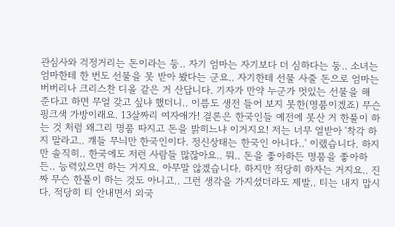관심사와 걱정거리는 돈이라는 둥.. 자기 엄마는 자기보다 더 심하다는 둥.. 소녀는 엄마한테 한 번도 선물을 못 받아 봤다는 군요.. 자기한테 선물 사줄 돈으로 엄마는 버버리나 크리스찬 디올 같은 거 산답니다. 기자가 만약 누군가 멋있는 선물을 해 준다고 하면 무얼 갖고 싶냐 했더니.. 이름도 생전 들어 보지 못한(명품이겠죠) 무슨 핑크색 가방이래요. 13살짜리 여자애가! 결론은 한국인들 예전에 못산 거 한풀이 하는 것 처럼 왜그리 명품 따지고 돈을 밝히느냐 이거지요! 저는 너무 열받아 '착각 하지 말라고.. 걔들 무늬만 한국인이다. 정신상태는 한국인 아니다..' 이랬습니다. 하지만 솔직히.. 한국에도 저런 사람들 많잖아요.. 뭐.. 돈을 좋아하든 명품을 좋아하든.. 능력있으면 하는 거지요. 아무말 않겠습니다. 하지만 적당히 하자는 거지요.. 진짜 무슨 한풀이 하는 것도 아니고.. 그런 생각을 가지셨더라도 제발.. 티는 내지 맙시다. 적당히 티 안내면서 외국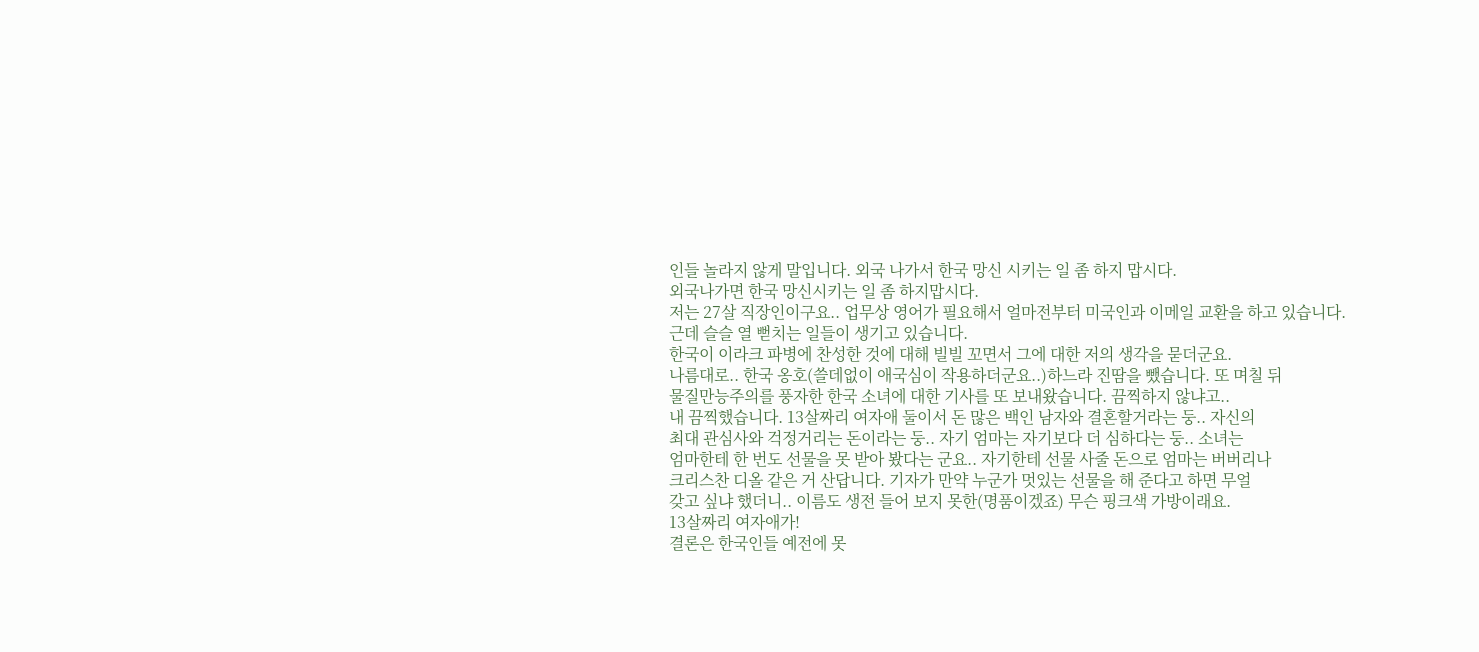인들 놀라지 않게 말입니다. 외국 나가서 한국 망신 시키는 일 좀 하지 맙시다.
외국나가면 한국 망신시키는 일 좀 하지맙시다.
저는 27살 직장인이구요.. 업무상 영어가 필요해서 얼마전부터 미국인과 이메일 교환을 하고 있습니다.
근데 슬슬 열 뻗치는 일들이 생기고 있습니다.
한국이 이라크 파병에 찬성한 것에 대해 빌빌 꼬면서 그에 대한 저의 생각을 묻더군요.
나름대로.. 한국 옹호(쓸데없이 애국심이 작용하더군요..)하느라 진땀을 뺐습니다. 또 며칠 뒤
물질만능주의를 풍자한 한국 소녀에 대한 기사를 또 보내왔습니다. 끔찍하지 않냐고..
내 끔찍했습니다. 13살짜리 여자애 둘이서 돈 많은 백인 남자와 결혼할거라는 둥.. 자신의
최대 관심사와 걱정거리는 돈이라는 둥.. 자기 엄마는 자기보다 더 심하다는 둥.. 소녀는
엄마한테 한 번도 선물을 못 받아 봤다는 군요.. 자기한테 선물 사줄 돈으로 엄마는 버버리나
크리스찬 디올 같은 거 산답니다. 기자가 만약 누군가 멋있는 선물을 해 준다고 하면 무얼
갖고 싶냐 했더니.. 이름도 생전 들어 보지 못한(명품이겠죠) 무슨 핑크색 가방이래요.
13살짜리 여자애가!
결론은 한국인들 예전에 못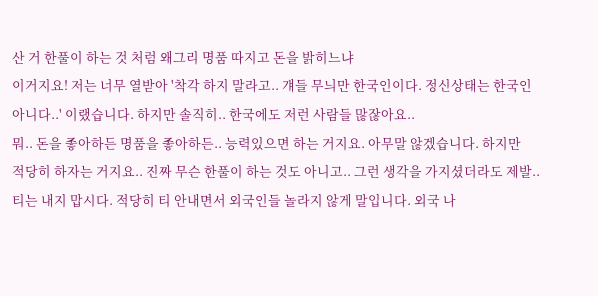산 거 한풀이 하는 것 처럼 왜그리 명품 따지고 돈을 밝히느냐
이거지요! 저는 너무 열받아 '착각 하지 말라고.. 걔들 무늬만 한국인이다. 정신상태는 한국인
아니다..' 이랬습니다. 하지만 솔직히.. 한국에도 저런 사람들 많잖아요..
뭐.. 돈을 좋아하든 명품을 좋아하든.. 능력있으면 하는 거지요. 아무말 않겠습니다. 하지만
적당히 하자는 거지요.. 진짜 무슨 한풀이 하는 것도 아니고.. 그런 생각을 가지셨더라도 제발..
티는 내지 맙시다. 적당히 티 안내면서 외국인들 놀라지 않게 말입니다. 외국 나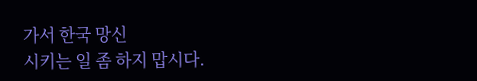가서 한국 망신
시키는 일 좀 하지 맙시다.